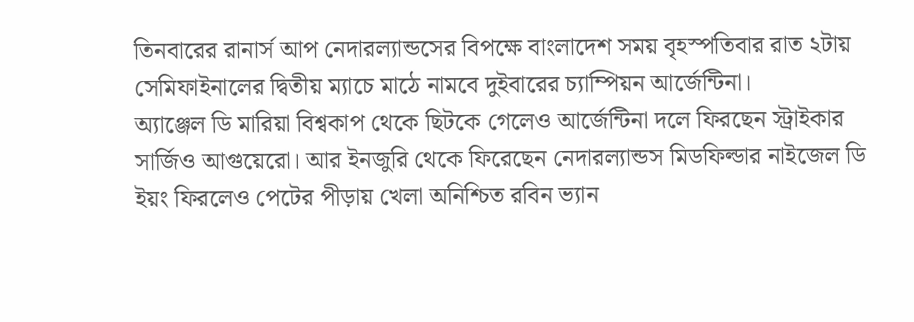তিনবারের রানার্স আপ নেদারল্যান্ডসের বিপক্ষে বাংলাদেশ সময় বৃহস্পতিবার রাত ২টায় সেমিফাইনালের দ্বিতীয় ম্যাচে মাঠে নামবে দুইবারের চ্যাম্পিয়ন আর্জেন্টিনা।
অ্যাঞ্জেল ডি মারিয়া বিশ্বকাপ থেকে ছিটকে গেলেও আর্জেন্টিনা দলে ফিরছেন স্ট্রাইকার সার্জিও আগুয়েরো। আর ইনজুরি থেকে ফিরেছেন নেদারল্যান্ডস মিডফিল্ডার নাইজেল ডি ইয়ং ফিরলেও পেটের পীড়ায় খেলা অনিশ্চিত রবিন ভ্যান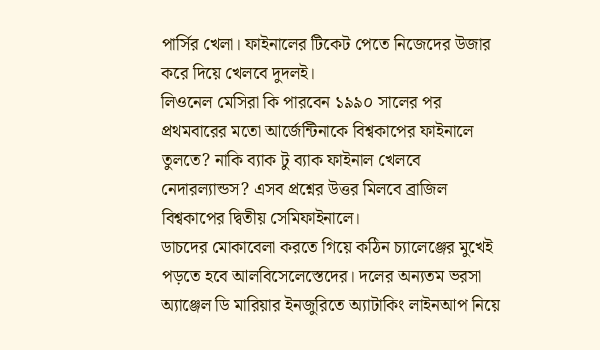পার্সির খেলা। ফাইনালের টিকেট পেতে নিজেদের উজার করে দিয়ে খেলবে দুদলই।
লিওনেল মেসিরা কি পারবেন ১৯৯০ সালের পর প্রথমবারের মতো আর্জেন্টিনাকে বিশ্বকাপের ফাইনালে তুলতে? নাকি ব্যাক টু ব্যাক ফাইনাল খেলবে নেদারল্যান্ডস? এসব প্রশ্নের উত্তর মিলবে ব্রাজিল বিশ্বকাপের দ্বিতীয় সেমিফাইনালে।
ডাচদের মোকাবেলা করতে গিয়ে কঠিন চ্যালেঞ্জের মুখেই পড়তে হবে আলবিসেলেস্তেদের। দলের অন্যতম ভরসা অ্যাঞ্জেল ডি মারিয়ার ইনজুরিতে অ্যাটাকিং লাইনআপ নিয়ে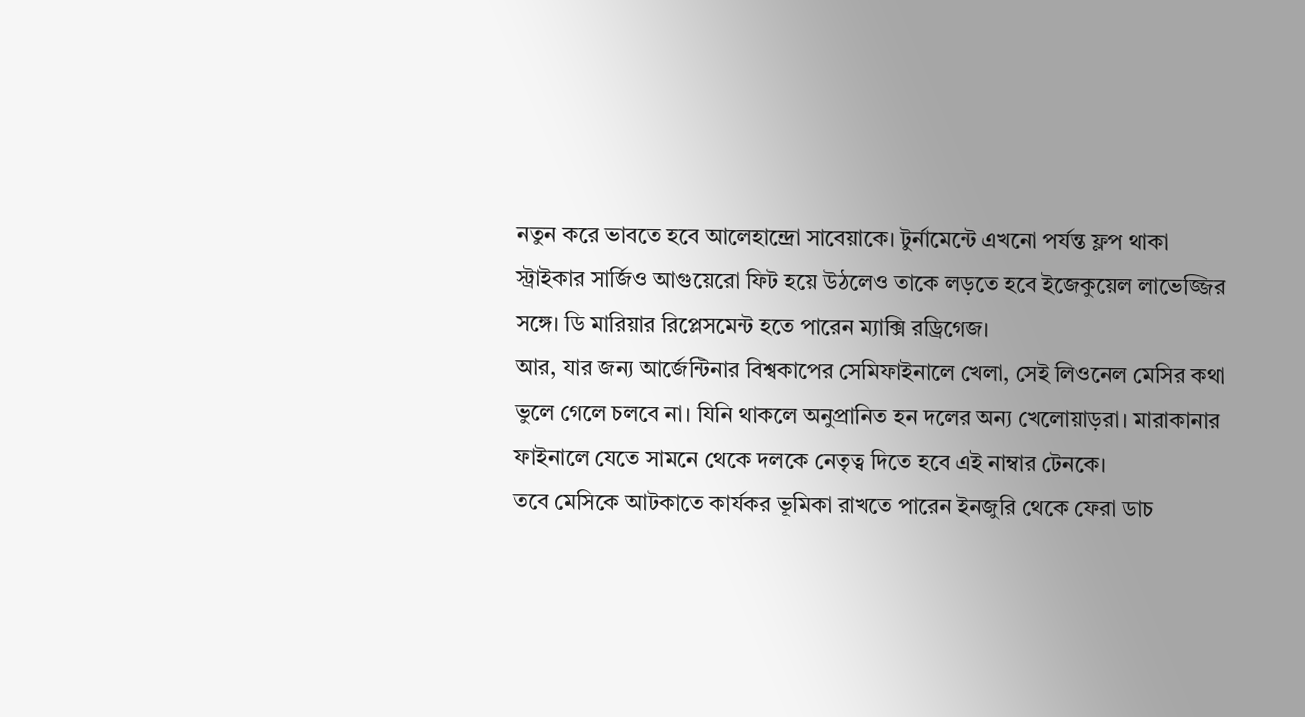নতুন করে ভাবতে হবে আলেহান্দ্রো সাবেয়াকে। টুর্নামেন্টে এখনো পর্যন্ত ফ্লপ থাকা স্ট্রাইকার সার্জিও আগুয়েরো ফিট হয়ে উঠলেও তাকে লড়তে হবে ইজেকুয়েল লাভেজ্জির সঙ্গে। ডি মারিয়ার রিপ্লেসমেন্ট হতে পারেন ম্যাক্সি রড্রিগেজ।
আর, যার জন্য আর্জেন্টিনার বিশ্বকাপের সেমিফাইনালে খেলা, সেই লিওনেল মেসির কথা ভুলে গেলে চলবে না। যিনি থাকলে অনুপ্রানিত হন দলের অন্য খেলোয়াড়রা। মারাকানার ফাইনালে যেতে সামনে থেকে দলকে নেতৃত্ব দিতে হবে এই নাম্বার টেনকে।
তবে মেসিকে আটকাতে কার্যকর ভূমিকা রাখতে পারেন ইনজুরি থেকে ফেরা ডাচ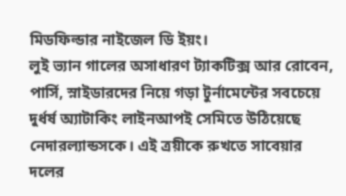মিডফিল্ডার নাইজেল ডি ইয়ং।
লুই ভ্যান গালের অসাধারণ ট্যাকটিক্স আর রোবেন, পার্সি, স্নাইডারদের নিয়ে গড়া টুর্নামেন্টের সবচেয়ে দুর্ধর্ষ অ্যাটাকিং লাইনআপই সেমিতে উঠিয়েছে নেদারল্যান্ডসকে। এই ত্রয়ীকে রুখতে সাবেয়ার দলের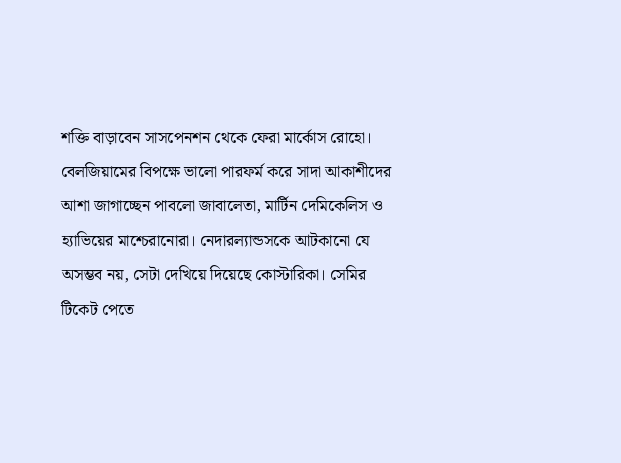শক্তি বাড়াবেন সাসপেনশন থেকে ফেরা মার্কোস রোহো।
বেলজিয়ামের বিপক্ষে ভালো পারফর্ম করে সাদা আকাশীদের আশা জাগাচ্ছেন পাবলো জাবালেতা, মার্টিন দেমিকেলিস ও হ্যাভিয়ের মাশ্চেরানোরা। নেদারল্যান্ডসকে আটকানো যে অসম্ভব নয়, সেটা দেখিয়ে দিয়েছে কোস্টারিকা। সেমির টিকেট পেতে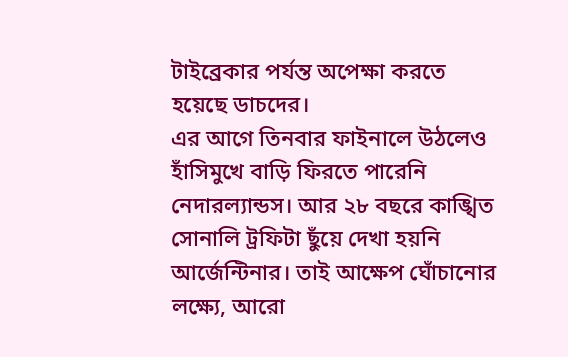টাইব্রেকার পর্যন্ত অপেক্ষা করতে হয়েছে ডাচদের।
এর আগে তিনবার ফাইনালে উঠলেও হাঁসিমুখে বাড়ি ফিরতে পারেনি নেদারল্যান্ডস। আর ২৮ বছরে কাঙ্খিত সোনালি ট্রফিটা ছুঁয়ে দেখা হয়নি আর্জেন্টিনার। তাই আক্ষেপ ঘোঁচানোর লক্ষ্যে, আরো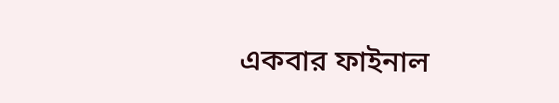একবার ফাইনাল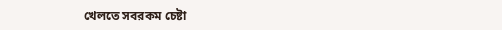খেলতে সবরকম চেষ্টা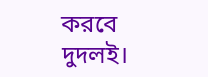করবে দুদলই।